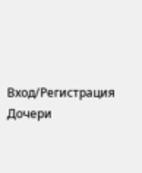Вход/Регистрация
Дочери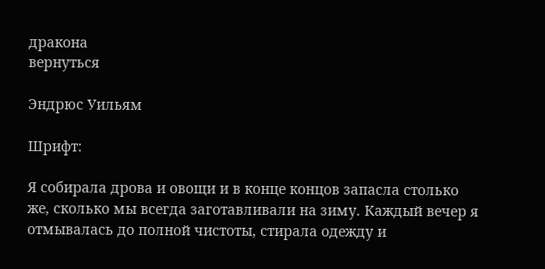дракона
вернуться

Эндрюс Уильям

Шрифт:

Я собирала дрова и овощи и в конце концов запасла столько же, сколько мы всегда заготавливали на зиму. Каждый вечер я отмывалась до полной чистоты, стирала одежду и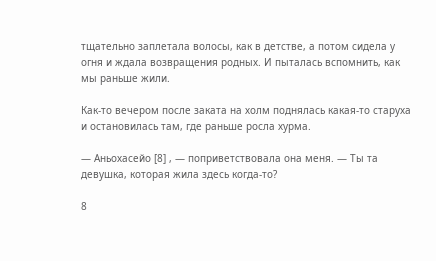тщательно заплетала волосы, как в детстве, а потом сидела у огня и ждала возвращения родных. И пыталась вспомнить, как мы раньше жили.

Как-то вечером после заката на холм поднялась какая-то старуха и остановилась там, где раньше росла хурма.

— Аньохасейо [8] , — поприветствовала она меня. — Ты та девушка, которая жила здесь когда-то?

8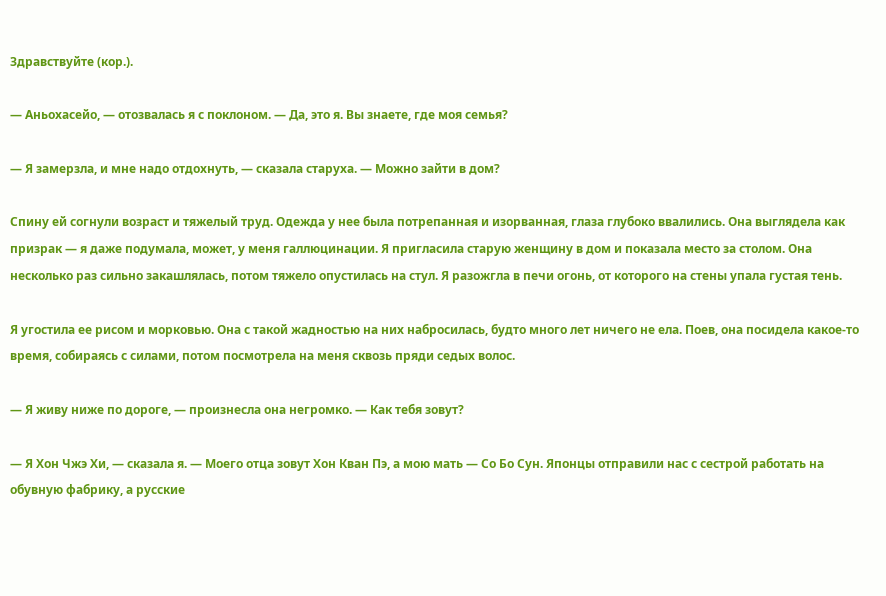Здравствуйте (кор.).

— Аньохасейо, — отозвалась я с поклоном. — Да, это я. Вы знаете, где моя семья?

— Я замерзла, и мне надо отдохнуть, — сказала старуха. — Можно зайти в дом?

Спину ей согнули возраст и тяжелый труд. Одежда у нее была потрепанная и изорванная, глаза глубоко ввалились. Она выглядела как призрак — я даже подумала, может, у меня галлюцинации. Я пригласила старую женщину в дом и показала место за столом. Она несколько раз сильно закашлялась, потом тяжело опустилась на стул. Я разожгла в печи огонь, от которого на стены упала густая тень.

Я угостила ее рисом и морковью. Она с такой жадностью на них набросилась, будто много лет ничего не ела. Поев, она посидела какое-то время, собираясь с силами, потом посмотрела на меня сквозь пряди седых волос.

— Я живу ниже по дороге, — произнесла она негромко. — Как тебя зовут?

— Я Хон Чжэ Хи, — сказала я. — Моего отца зовут Хон Кван Пэ, а мою мать — Со Бо Сун. Японцы отправили нас с сестрой работать на обувную фабрику, а русские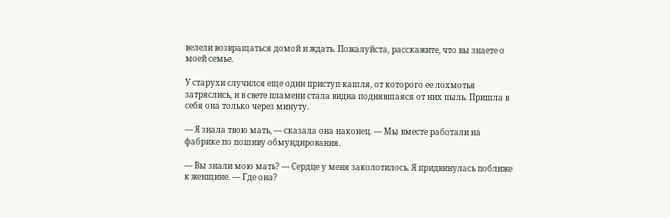велели возвращаться домой и ждать. Пожалуйста, расскажите, что вы знаете о моей семье.

У старухи случился еще один приступ кашля, от которого ее лохмотья затряслись, и в свете пламени стала видна поднявшаяся от них пыль. Пришла в себя она только через минуту.

— Я знала твою мать, — сказала она наконец. — Мы вместе работали на фабрике по пошиву обмундирования.

— Вы знали мою мать? — Сердце у меня заколотилось. Я придвинулась поближе к женщине. — Где она?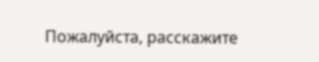Пожалуйста, расскажите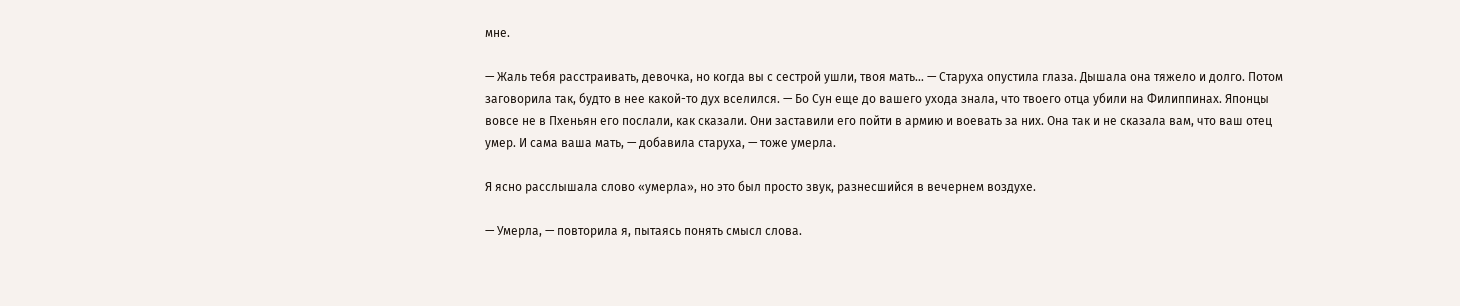мне.

— Жаль тебя расстраивать, девочка, но когда вы с сестрой ушли, твоя мать… — Старуха опустила глаза. Дышала она тяжело и долго. Потом заговорила так, будто в нее какой-то дух вселился. — Бо Сун еще до вашего ухода знала, что твоего отца убили на Филиппинах. Японцы вовсе не в Пхеньян его послали, как сказали. Они заставили его пойти в армию и воевать за них. Она так и не сказала вам, что ваш отец умер. И сама ваша мать, — добавила старуха, — тоже умерла.

Я ясно расслышала слово «умерла», но это был просто звук, разнесшийся в вечернем воздухе.

— Умерла, — повторила я, пытаясь понять смысл слова.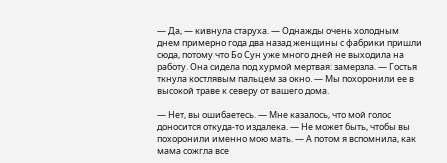— Да, — кивнула старуха. — Однажды очень холодным днем примерно года два назад женщины с фабрики пришли сюда, потому что Бо Сун уже много дней не выходила на работу. Она сидела под хурмой мертвая: замерзла. — Гостья ткнула костлявым пальцем за окно. — Мы похоронили ее в высокой траве к северу от вашего дома.

— Нет, вы ошибаетесь. — Мне казалось, что мой голос доносится откуда-то издалека. — Не может быть, чтобы вы похоронили именно мою мать. — А потом я вспомнила, как мама сожгла все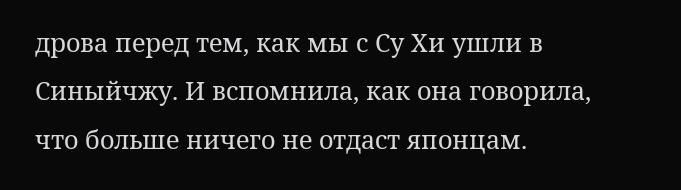дрова перед тем, как мы с Су Хи ушли в Синыйчжу. И вспомнила, как она говорила, что больше ничего не отдаст японцам.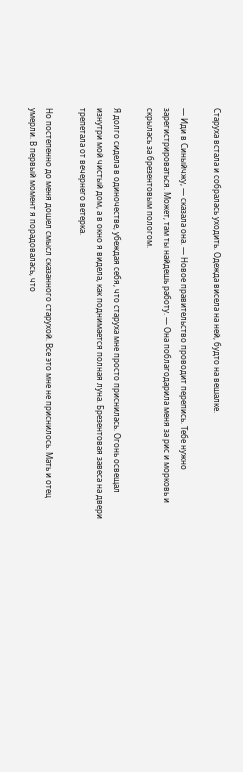Старуха встала и собралась уходить. Одежда висела на ней, будто на вешалке.

— Иди в Синыйчжу, — сказала она. — Новое правительство проводит перепись. Тебе нужно зарегистрироваться. Может, там ты найдешь работу. — Она поблагодарила меня за рис и морковь и скрылась за брезентовым пологом.

Я долго сидела в одиночестве, убеждая себя, что старуха мне просто приснилась. Огонь освещал изнутри мой чистый дом, а в окно я видела, как поднимается полная луна. Брезентовая завеса на двери трепетала от вечернего ветерка.

Но постепенно до меня дошел смысл сказанного старухой. Все это мне не приснилось. Мать и отец умерли. В первый момент я порадовалась, что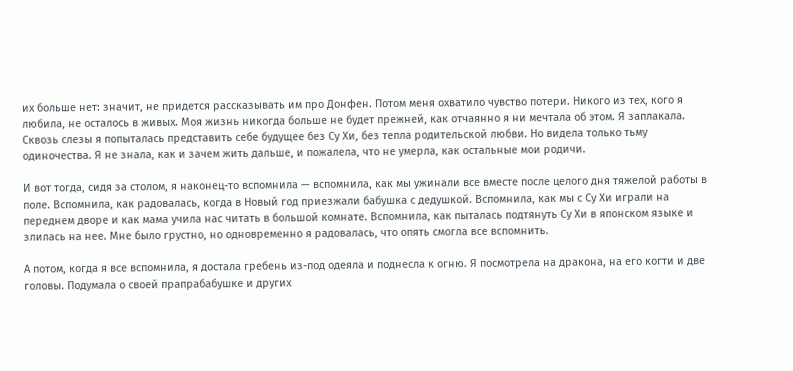их больше нет: значит, не придется рассказывать им про Донфен. Потом меня охватило чувство потери. Никого из тех, кого я любила, не осталось в живых. Моя жизнь никогда больше не будет прежней, как отчаянно я ни мечтала об этом. Я заплакала. Сквозь слезы я попыталась представить себе будущее без Су Хи, без тепла родительской любви. Но видела только тьму одиночества. Я не знала, как и зачем жить дальше, и пожалела, что не умерла, как остальные мои родичи.

И вот тогда, сидя за столом, я наконец-то вспомнила — вспомнила, как мы ужинали все вместе после целого дня тяжелой работы в поле. Вспомнила, как радовалась, когда в Новый год приезжали бабушка с дедушкой. Вспомнила, как мы с Су Хи играли на переднем дворе и как мама учила нас читать в большой комнате. Вспомнила, как пыталась подтянуть Су Хи в японском языке и злилась на нее. Мне было грустно, но одновременно я радовалась, что опять смогла все вспомнить.

А потом, когда я все вспомнила, я достала гребень из-под одеяла и поднесла к огню. Я посмотрела на дракона, на его когти и две головы. Подумала о своей прапрабабушке и других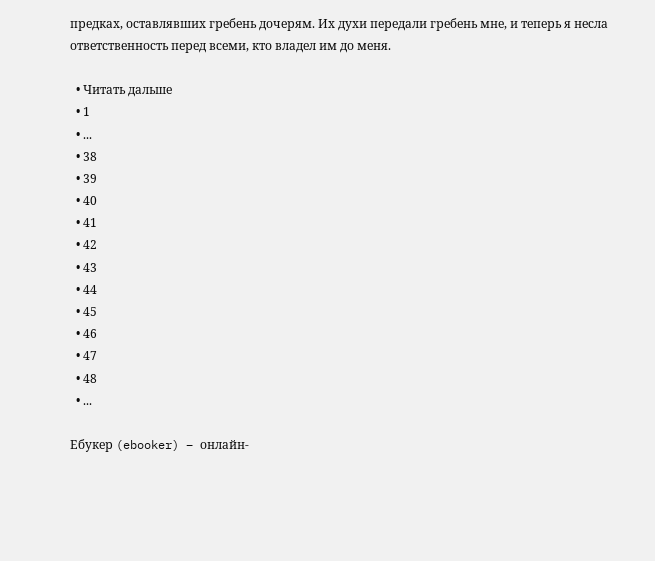предках, оставлявших гребень дочерям. Их духи передали гребень мне, и теперь я несла ответственность перед всеми, кто владел им до меня.

  • Читать дальше
  • 1
  • ...
  • 38
  • 39
  • 40
  • 41
  • 42
  • 43
  • 44
  • 45
  • 46
  • 47
  • 48
  • ...

Ебукер (ebooker) – онлайн-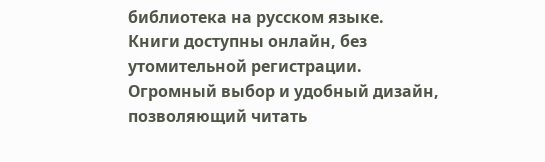библиотека на русском языке. Книги доступны онлайн, без утомительной регистрации. Огромный выбор и удобный дизайн, позволяющий читать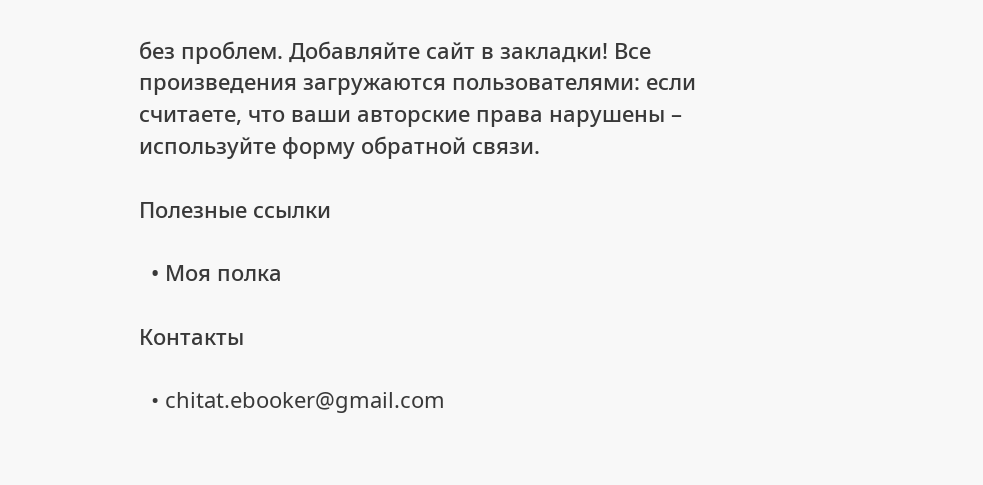без проблем. Добавляйте сайт в закладки! Все произведения загружаются пользователями: если считаете, что ваши авторские права нарушены – используйте форму обратной связи.

Полезные ссылки

  • Моя полка

Контакты

  • chitat.ebooker@gmail.com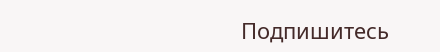Подпишитесь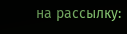на рассылку: